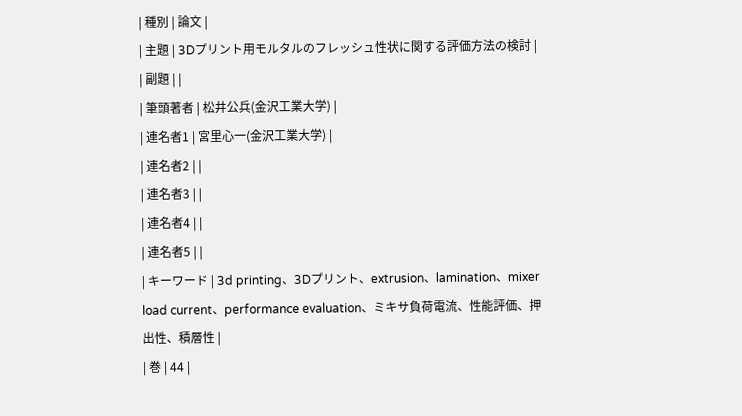| 種別 | 論文 |
| 主題 | 3Dプリント用モルタルのフレッシュ性状に関する評価方法の検討 |
| 副題 | |
| 筆頭著者 | 松井公兵(金沢工業大学) |
| 連名者1 | 宮里心一(金沢工業大学) |
| 連名者2 | |
| 連名者3 | |
| 連名者4 | |
| 連名者5 | |
| キーワード | 3d printing、3Dプリント、extrusion、lamination、mixer load current、performance evaluation、ミキサ負荷電流、性能評価、押出性、積層性 |
| 巻 | 44 |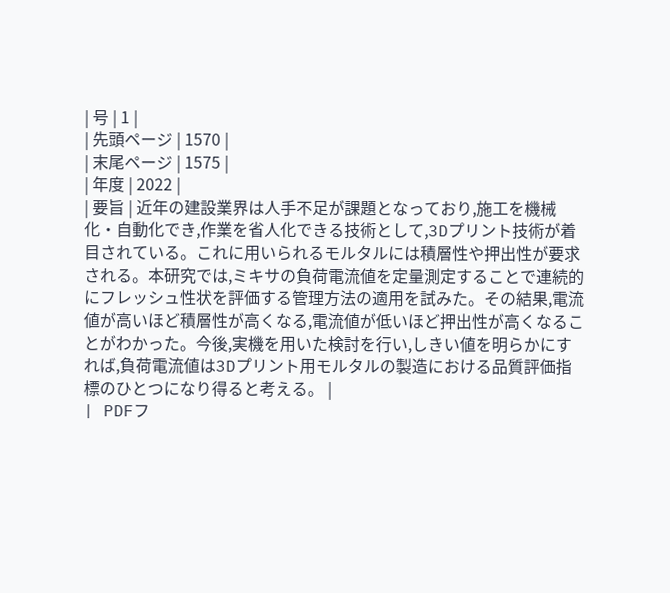| 号 | 1 |
| 先頭ページ | 1570 |
| 末尾ページ | 1575 |
| 年度 | 2022 |
| 要旨 | 近年の建設業界は人手不足が課題となっており,施工を機械化・自動化でき,作業を省人化できる技術として,3Dプリント技術が着目されている。これに用いられるモルタルには積層性や押出性が要求される。本研究では,ミキサの負荷電流値を定量測定することで連続的にフレッシュ性状を評価する管理方法の適用を試みた。その結果,電流値が高いほど積層性が高くなる,電流値が低いほど押出性が高くなることがわかった。今後,実機を用いた検討を行い,しきい値を明らかにすれば,負荷電流値は3Dプリント用モルタルの製造における品質評価指標のひとつになり得ると考える。 |
| PDFフ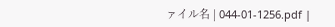ァイル名 | 044-01-1256.pdf |